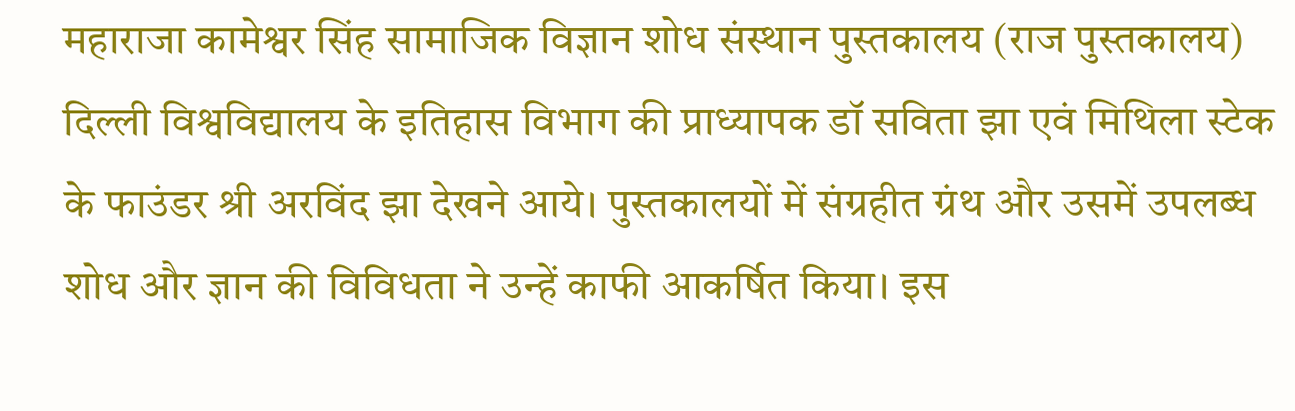महाराजा कामेश्वर सिंह सामाजिक विज्ञान शोध संस्थान पुस्तकालय (राज पुस्तकालय) दिल्ली विश्वविद्यालय के इतिहास विभाग की प्राध्यापक डॉ सविता झा एवं मिथिला स्टेक के फाउंडर श्री अरविंद झा देखने आये। पुस्तकालयों में संग्रहीत ग्रंथ और उसमें उपलब्ध शोध और ज्ञान की विविधता ने उन्हें काफी आकर्षित किया। इस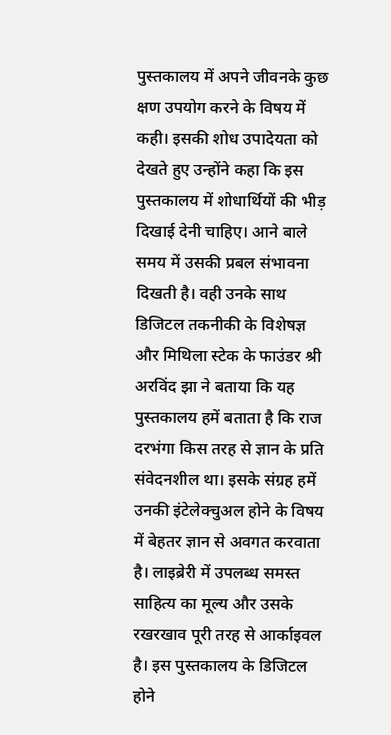पुस्तकालय में अपने जीवनके कुछ क्षण उपयोग करने के विषय में कही। इसकी शोध उपादेयता को देखते हुए उन्होंने कहा कि इस पुस्तकालय में शोधार्थियों की भीड़ दिखाई देनी चाहिए। आने बाले समय में उसकी प्रबल संभावना दिखती है। वही उनके साथ डिजिटल तकनीकी के विशेषज्ञ और मिथिला स्टेक के फाउंडर श्री अरविंद झा ने बताया कि यह पुस्तकालय हमें बताता है कि राज दरभंगा किस तरह से ज्ञान के प्रति संवेदनशील था। इसके संग्रह हमें उनकी इंटेलेक्चुअल होने के विषय में बेहतर ज्ञान से अवगत करवाता है। लाइब्रेरी में उपलब्ध समस्त साहित्य का मूल्य और उसके रखरखाव पूरी तरह से आर्काइवल है। इस पुस्तकालय के डिजिटल होने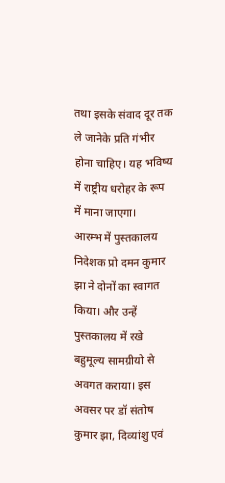तथा इसके संवाद दूर तक ले जानेके प्रति गंभीर होना चाहिए। यह भविष्य में राष्ट्रीय धरोहर के रूप में माना जाएगा।
आरम्भ में पुस्तकालय निदेशक प्रो दमन कुमार झा ने दोनों का स्वागत किया। और उन्हें पुस्तकालय में रखे बहुमूल्य सामग्रीयो से अवगत कराया। इस अवसर पर डॉ संतोष कुमार झा, दिव्यांशु एवं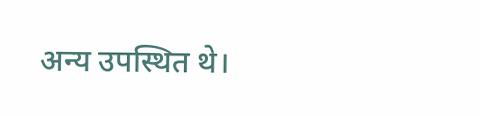अन्य उपस्थित थे।